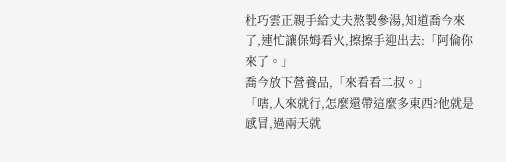杜巧雲正親手給丈夫熬製參湯,知道喬今來了,連忙讓保姆看火,擦擦手迎出去:「阿倫你來了。」
喬今放下營養品,「來看看二叔。」
「嗐,人來就行,怎麼還帶這麼多東西?他就是感冒,過兩天就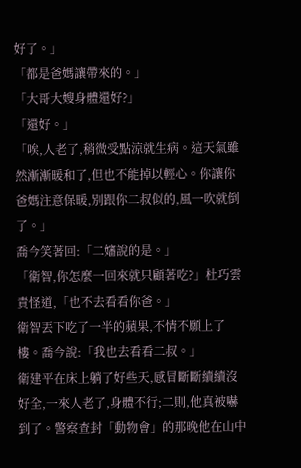好了。」
「都是爸媽讓帶來的。」
「大哥大嫂身體還好?」
「還好。」
「唉,人老了,稍微受點涼就生病。這天氣雖然漸漸暖和了,但也不能掉以輕心。你讓你爸媽注意保暖,別跟你二叔似的,風一吹就倒了。」
喬今笑著回:「二嬸說的是。」
「衛智,你怎麼一回來就只顧著吃?」杜巧雲責怪道,「也不去看看你爸。」
衛智丟下吃了一半的蘋果,不情不願上了樓。喬今說:「我也去看看二叔。」
衛建平在床上躺了好些天,感冒斷斷續續沒好全,一來人老了,身體不行;二則,他真被嚇到了。警察查封「動物會」的那晚他在山中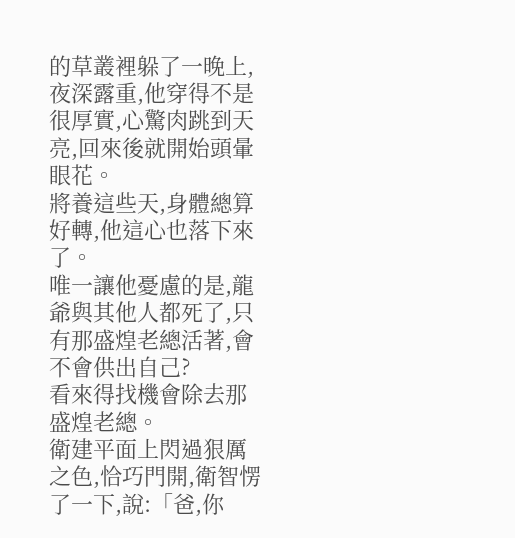的草叢裡躲了一晚上,夜深露重,他穿得不是很厚實,心驚肉跳到天亮,回來後就開始頭暈眼花。
將養這些天,身體總算好轉,他這心也落下來了。
唯一讓他憂慮的是,龍爺與其他人都死了,只有那盛煌老總活著,會不會供出自己?
看來得找機會除去那盛煌老總。
衛建平面上閃過狠厲之色,恰巧門開,衛智愣了一下,說:「爸,你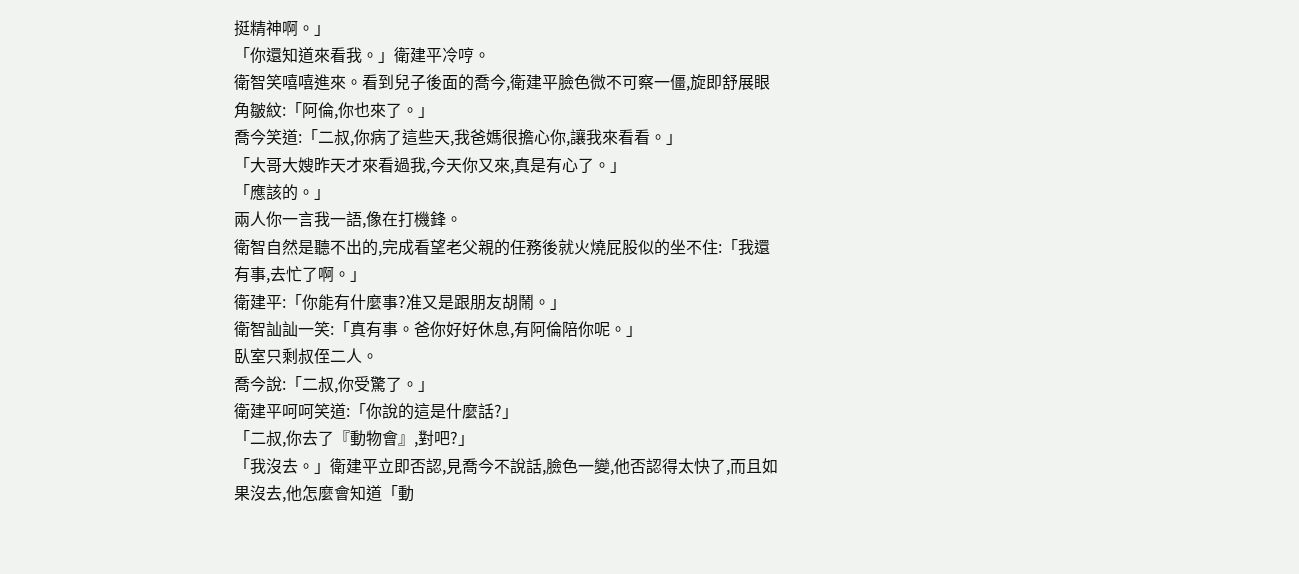挺精神啊。」
「你還知道來看我。」衛建平冷哼。
衛智笑嘻嘻進來。看到兒子後面的喬今,衛建平臉色微不可察一僵,旋即舒展眼角皺紋:「阿倫,你也來了。」
喬今笑道:「二叔,你病了這些天,我爸媽很擔心你,讓我來看看。」
「大哥大嫂昨天才來看過我,今天你又來,真是有心了。」
「應該的。」
兩人你一言我一語,像在打機鋒。
衛智自然是聽不出的,完成看望老父親的任務後就火燒屁股似的坐不住:「我還有事,去忙了啊。」
衛建平:「你能有什麼事?准又是跟朋友胡鬧。」
衛智訕訕一笑:「真有事。爸你好好休息,有阿倫陪你呢。」
臥室只剩叔侄二人。
喬今說:「二叔,你受驚了。」
衛建平呵呵笑道:「你說的這是什麼話?」
「二叔,你去了『動物會』,對吧?」
「我沒去。」衛建平立即否認,見喬今不說話,臉色一變,他否認得太快了,而且如果沒去,他怎麼會知道「動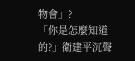物會」?
「你是怎麼知道的?」衛建平沉聲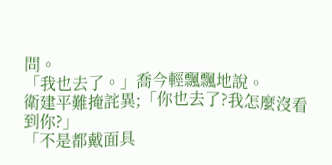問。
「我也去了。」喬今輕飄飄地說。
衛建平難掩詫異;「你也去了?我怎麼沒看到你?」
「不是都戴面具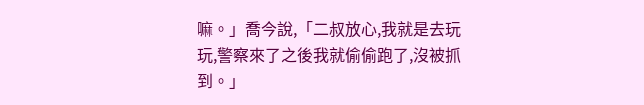嘛。」喬今說,「二叔放心,我就是去玩玩,警察來了之後我就偷偷跑了,沒被抓到。」